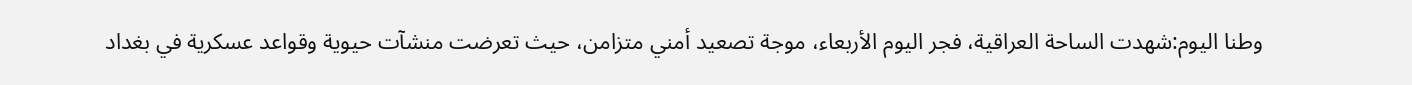وطنا اليوم:شهدت الساحة العراقية، فجر اليوم الأربعاء، موجة تصعيد أمني متزامن، حيث تعرضت منشآت حيوية وقواعد عسكرية في بغداد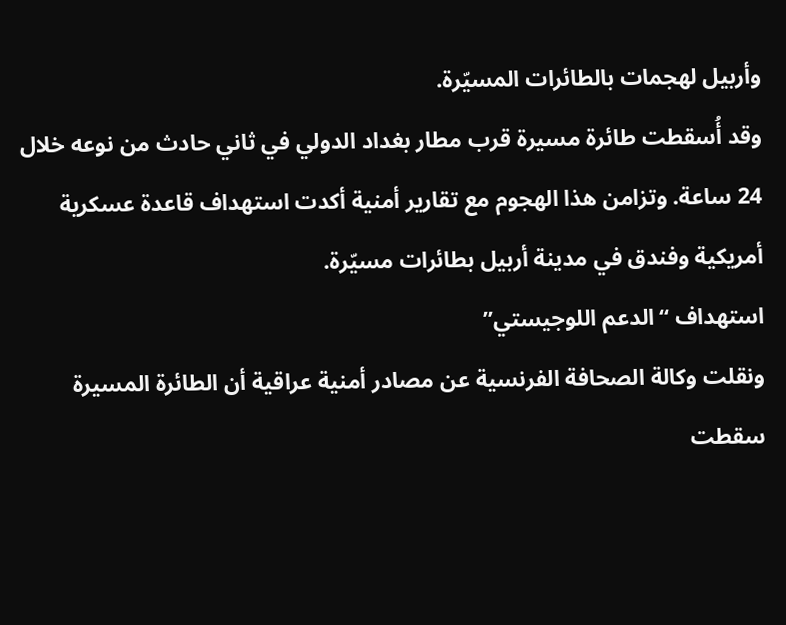وأربيل لهجمات بالطائرات المسيّرة.
وقد أُسقطت طائرة مسيرة قرب مطار بغداد الدولي في ثاني حادث من نوعه خلال 24 ساعة. وتزامن هذا الهجوم مع تقارير أمنية أكدت استهداف قاعدة عسكرية أمريكية وفندق في مدينة أربيل بطائرات مسيّرة.
استهداف “الدعم اللوجيستي”
ونقلت وكالة الصحافة الفرنسية عن مصادر أمنية عراقية أن الطائرة المسيرة سقطت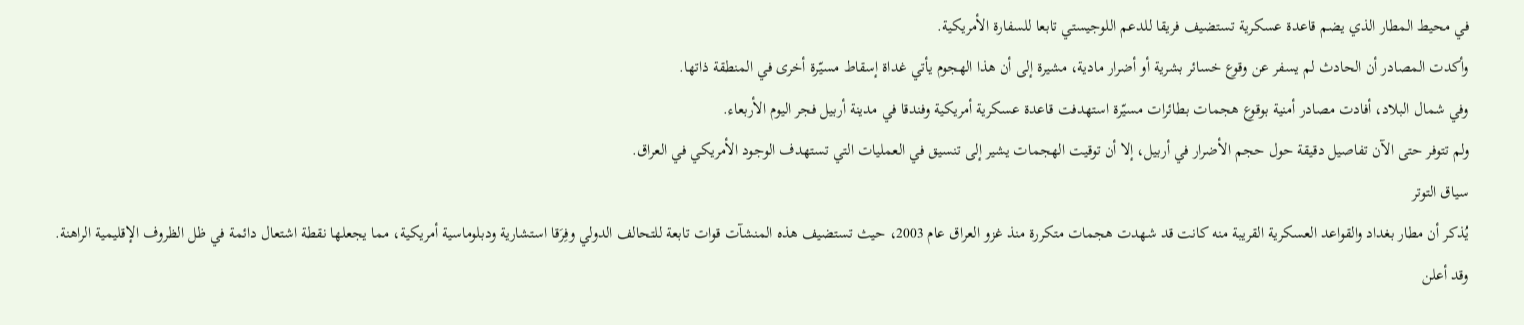في محيط المطار الذي يضم قاعدة عسكرية تستضيف فريقا للدعم اللوجيستي تابعا للسفارة الأمريكية.
وأكدت المصادر أن الحادث لم يسفر عن وقوع خسائر بشرية أو أضرار مادية، مشيرة إلى أن هذا الهجوم يأتي غداة إسقاط مسيّرة أخرى في المنطقة ذاتها.
وفي شمال البلاد، أفادت مصادر أمنية بوقوع هجمات بطائرات مسيّرة استهدفت قاعدة عسكرية أمريكية وفندقا في مدينة أربيل فجر اليوم الأربعاء.
ولم تتوفر حتى الآن تفاصيل دقيقة حول حجم الأضرار في أربيل، إلا أن توقيت الهجمات يشير إلى تنسيق في العمليات التي تستهدف الوجود الأمريكي في العراق.
سياق التوتر
يُذكر أن مطار بغداد والقواعد العسكرية القريبة منه كانت قد شهدت هجمات متكررة منذ غزو العراق عام 2003، حيث تستضيف هذه المنشآت قوات تابعة للتحالف الدولي وفِرَقا استشارية ودبلوماسية أمريكية، مما يجعلها نقطة اشتعال دائمة في ظل الظروف الإقليمية الراهنة.
وقد أعلن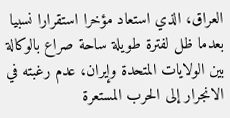العراق، الذي استعاد مؤخرا استقرارا نسبيا بعدما ظل لفترة طويلة ساحة صراع بالوكالة بين الولايات المتحدة وإيران، عدم رغبته في الانجرار إلى الحرب المستعرة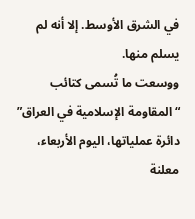في الشرق الأوسط. إلا أنه لم يسلم منها.
ووسعت ما تُسمى كتائب “المقاومة الإسلامية في العراق” دائرة عملياتها، اليوم الأربعاء، معلنة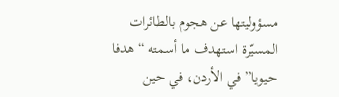مسؤوليتها عن هجوم بالطائرات المسيّرة استهدف ما أسمته “هدفا حيويا” في الأردن، في حين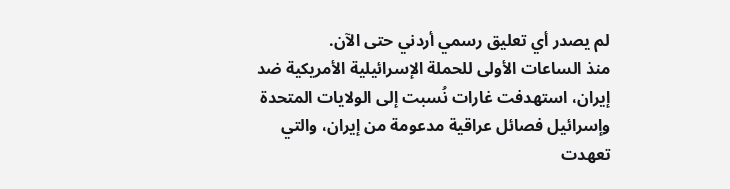لم يصدر أي تعليق رسمي أردني حتى الآن.
منذ الساعات الأولى للحملة الإسرائيلية الأمريكية ضد إيران، استهدفت غارات نُسبت إلى الولايات المتحدة وإسرائيل فصائل عراقية مدعومة من إيران، والتي تعهدت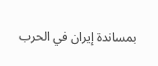بمساندة إيران في الحرب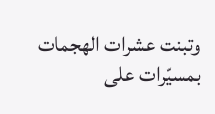وتبنت عشرات الهجمات بمسيّرات على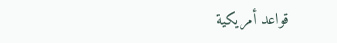قواعد أمريكية